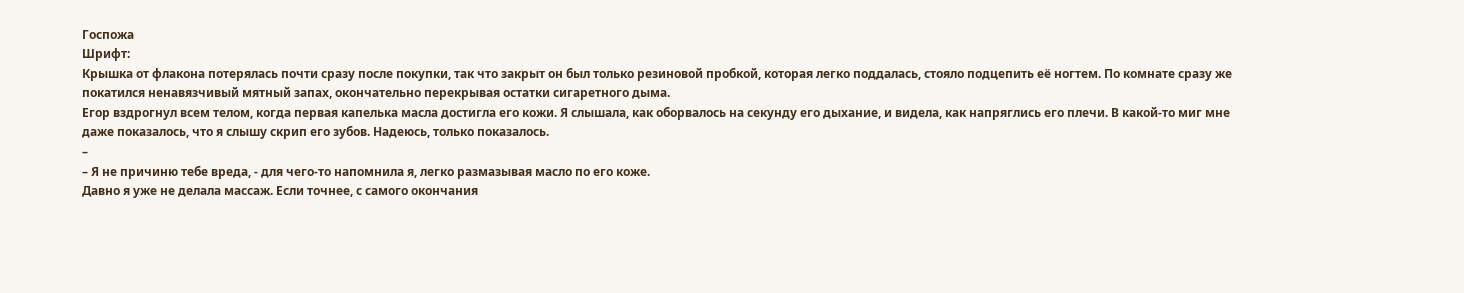Госпожа
Шрифт:
Крышка от флакона потерялась почти сразу после покупки, так что закрыт он был только резиновой пробкой, которая легко поддалась, стояло подцепить её ногтем. По комнате сразу же покатился ненавязчивый мятный запах, окончательно перекрывая остатки сигаретного дыма.
Егор вздрогнул всем телом, когда первая капелька масла достигла его кожи. Я слышала, как оборвалось на секунду его дыхание, и видела, как напряглись его плечи. В какой-то миг мне даже показалось, что я слышу скрип его зубов. Надеюсь, только показалось.
–
– Я не причиню тебе вреда, - для чего-то напомнила я, легко размазывая масло по его коже.
Давно я уже не делала массаж. Если точнее, с самого окончания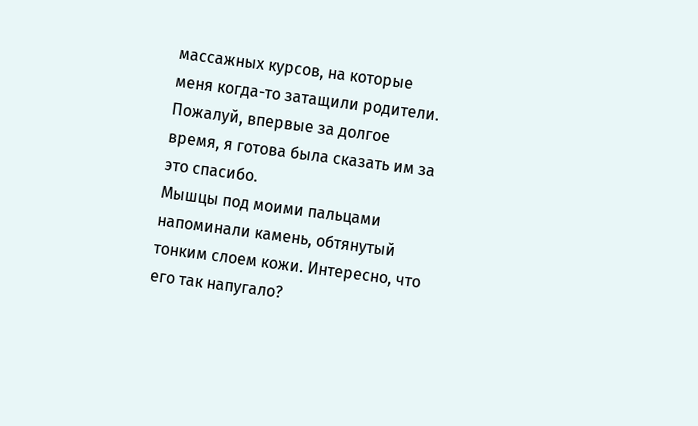массажных курсов, на которые меня когда-то затащили родители. Пожалуй, впервые за долгое время, я готова была сказать им за это спасибо.
Мышцы под моими пальцами напоминали камень, обтянутый тонким слоем кожи. Интересно, что его так напугало?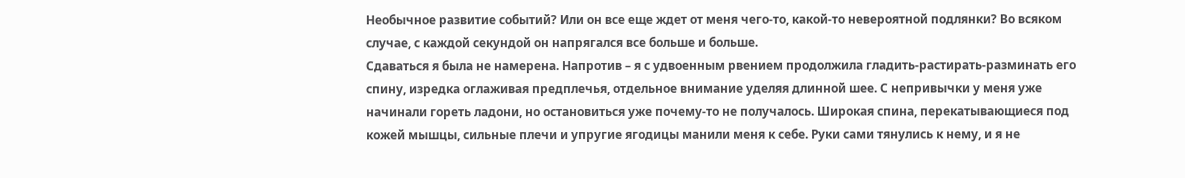Необычное развитие событий? Или он все еще ждет от меня чего-то, какой-то невероятной подлянки? Во всяком случае, с каждой секундой он напрягался все больше и больше.
Сдаваться я была не намерена. Напротив – я с удвоенным рвением продолжила гладить-растирать-разминать его спину, изредка оглаживая предплечья, отдельное внимание уделяя длинной шее. С непривычки у меня уже начинали гореть ладони, но остановиться уже почему-то не получалось. Широкая спина, перекатывающиеся под кожей мышцы, сильные плечи и упругие ягодицы манили меня к себе. Руки сами тянулись к нему, и я не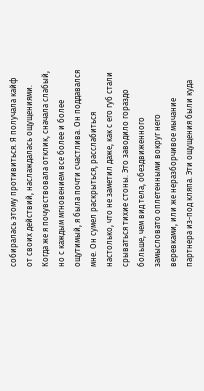собиралась этому противиться. Я получала кайф от своих действий, наслаждалась ощущениями.
Когда же я почувствовала отклик, сначала слабый, но с каждым мгновением все более и более ощутимый, я была почти счастлива. Он поддавался мне. Он сумел раскрыться, расслабиться настолько, что не заметил даже, как с его губ стали срываться тихие стоны. Это заводило гораздо больше, чем вид тела, обездвиженного замысловато оплетенными вокруг него веревками, или же неразборчивое мычание партнера из-под кляпа. Эти ощущения были куда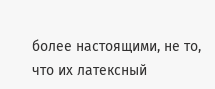более настоящими, не то, что их латексный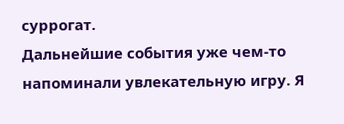суррогат.
Дальнейшие события уже чем-то напоминали увлекательную игру. Я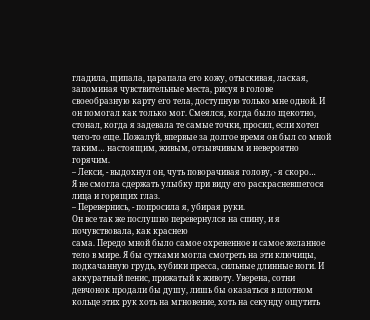гладила, щипала, царапала его кожу, отыскивая, лаская, запоминая чувствительные места, рисуя в голове своеобразную карту его тела, доступную только мне одной. И он помогал как только мог. Смеялся, когда было щекотно, стонал, когда я задевала те самые точки, просил, если хотел чего-то еще. Пожалуй, впервые за долгое время он был со мной таким… настоящим, живым, отзывчивым и невероятно горячим.
– Лекси, - выдохнул он, чуть поворачивая голову, - я скоро…
Я не смогла сдержать улыбку при виду его раскрасневшегося лица и горящих глаз.
– Перевернись, - попросила я, убирая руки.
Он все так же послушно перевернулся на спину, и я почувствовала, как краснею
сама. Передо мной было самое охрененное и самое желанное тело в мире. Я бы сутками могла смотреть на эти ключицы, подкачанную грудь, кубики пресса, сильные длинные ноги. И аккуратный пенис, прижатый к животу. Уверена, сотни девчонок продали бы душу, лишь бы оказаться в плотном кольце этих рук хоть на мгновение, хоть на секунду ощутить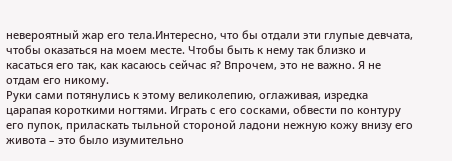невероятный жар его тела.Интересно, что бы отдали эти глупые девчата, чтобы оказаться на моем месте. Чтобы быть к нему так близко и касаться его так, как касаюсь сейчас я? Впрочем, это не важно. Я не отдам его никому.
Руки сами потянулись к этому великолепию, оглаживая, изредка царапая короткими ногтями. Играть с его сосками, обвести по контуру его пупок, приласкать тыльной стороной ладони нежную кожу внизу его живота – это было изумительно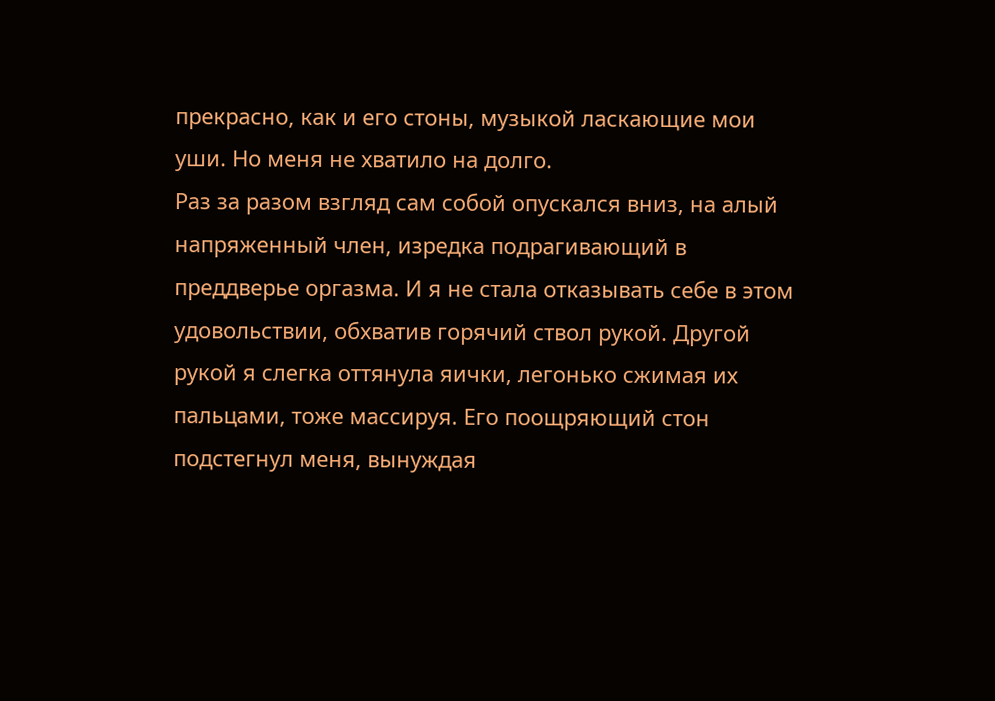прекрасно, как и его стоны, музыкой ласкающие мои уши. Но меня не хватило на долго.
Раз за разом взгляд сам собой опускался вниз, на алый напряженный член, изредка подрагивающий в преддверье оргазма. И я не стала отказывать себе в этом удовольствии, обхватив горячий ствол рукой. Другой рукой я слегка оттянула яички, легонько сжимая их пальцами, тоже массируя. Его поощряющий стон подстегнул меня, вынуждая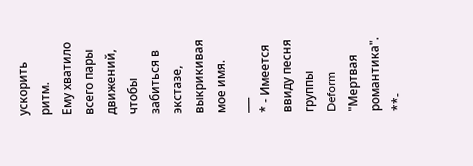ускорить ритм.
Ему хватило всего пары движений, чтобы забиться в экстазе, выкрикивая мое имя.
___
* - Имеется ввиду песня группы Deform "Мертвая романтика".
**-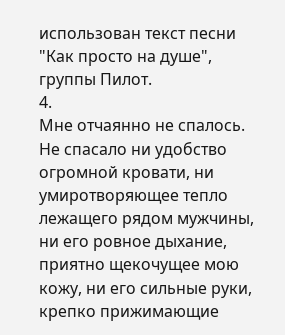использован текст песни "Как просто на душе", группы Пилот.
4.
Мне отчаянно не спалось. Не спасало ни удобство огромной кровати, ни умиротворяющее тепло лежащего рядом мужчины, ни его ровное дыхание, приятно щекочущее мою кожу, ни его сильные руки, крепко прижимающие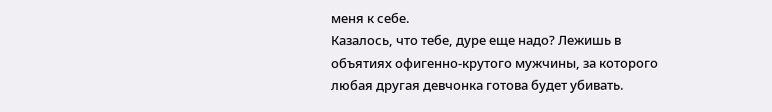меня к себе.
Казалось, что тебе, дуре еще надо? Лежишь в объятиях офигенно-крутого мужчины, за которого любая другая девчонка готова будет убивать.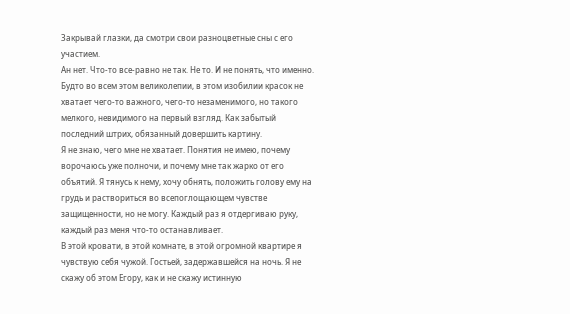Закрывай глазки, да смотри свои разноцветные сны с его участием.
Ан нет. Что-то все-равно не так. Не то. И не понять, что именно. Будто во всем этом великолепии, в этом изобилии красок не хватает чего-то важного, чего-то незаменимого, но такого мелкого, невидимого на первый взгляд. Как забытый последний штрих, обязанный довершить картину.
Я не знаю, чего мне не хватает. Понятия не имею, почему ворочаюсь уже полночи, и почему мне так жарко от его объятий. Я тянусь к нему, хочу обнять, положить голову ему на грудь и раствориться во всепоглощающем чувстве защищенности, но не могу. Каждый раз я отдергиваю руку, каждый раз меня что-то останавливает.
В этой кровати, в этой комнате, в этой огромной квартире я чувствую себя чужой. Гостьей, задержавшейся на ночь. Я не скажу об этом Егору, как и не скажу истинную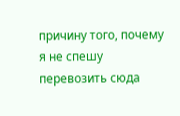причину того, почему я не спешу перевозить сюда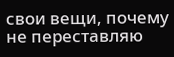свои вещи, почему не переставляю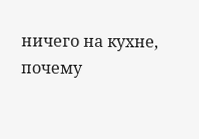ничего на кухне, почему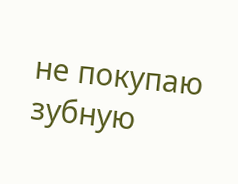не покупаю зубную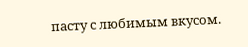пасту с любимым вкусом.